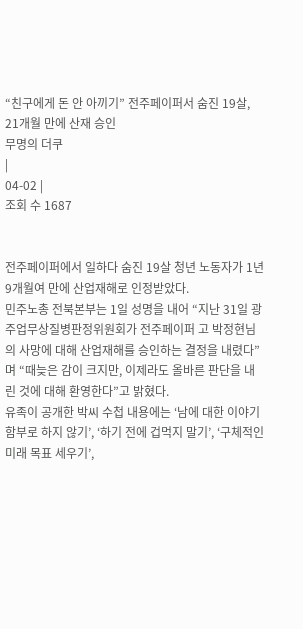“친구에게 돈 안 아끼기” 전주페이퍼서 숨진 19살, 21개월 만에 산재 승인
무명의 더쿠
|
04-02 |
조회 수 1687


전주페이퍼에서 일하다 숨진 19살 청년 노동자가 1년9개월여 만에 산업재해로 인정받았다.
민주노총 전북본부는 1일 성명을 내어 “지난 31일 광주업무상질병판정위원회가 전주페이퍼 고 박정현님의 사망에 대해 산업재해를 승인하는 결정을 내렸다”며 “때늦은 감이 크지만, 이제라도 올바른 판단을 내린 것에 대해 환영한다”고 밝혔다.
유족이 공개한 박씨 수첩 내용에는 ‘남에 대한 이야기 함부로 하지 않기’, ‘하기 전에 겁먹지 말기’, ‘구체적인 미래 목표 세우기’,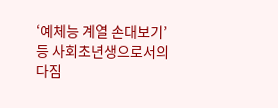‘예체능 계열 손대보기’ 등 사회초년생으로서의 다짐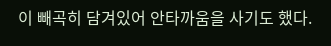이 빼곡히 담겨있어 안타까움을 사기도 했다.